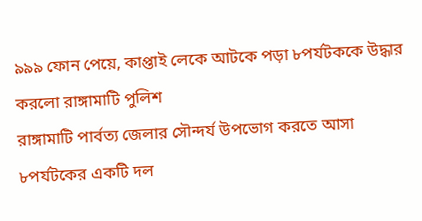৯৯৯ ফোন পেয়ে, কাপ্তাই লেকে আটকে পড়া ৮পর্যটককে উদ্ধার করলো রাঙ্গামাটি পুলিশ
রাঙ্গামাটি পার্বত্য জেলার সৌন্দর্য উপভোগ করতে আসা ৮পর্যটকের একটি দল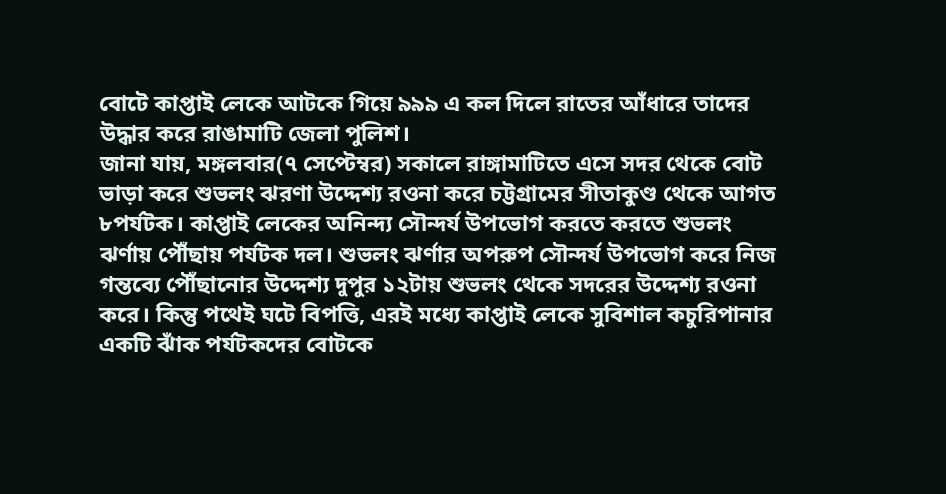বোটে কাপ্তাই লেকে আটকে গিয়ে ৯৯৯ এ কল দিলে রাতের আঁধারে তাদের উদ্ধার করে রাঙামাটি জেলা পুলিশ।
জানা যায়, মঙ্গলবার(৭ সেপ্টেম্বর) সকালে রাঙ্গামাটিতে এসে সদর থেকে বোট ভাড়া করে শুভলং ঝরণা উদ্দেশ্য রওনা করে চট্টগ্রামের সীতাকুণ্ড থেকে আগত ৮পর্যটক। কাপ্তাই লেকের অনিন্দ্য সৌন্দর্য উপভোগ করতে করতে শুভলং ঝর্ণায় পৌঁছায় পর্যটক দল। শুভলং ঝর্ণার অপরুপ সৌন্দর্য উপভোগ করে নিজ গন্তব্যে পৌঁছানোর উদ্দেশ্য দুপুর ১২টায় শুভলং থেকে সদরের উদ্দেশ্য রওনা করে। কিন্তু পথেই ঘটে বিপত্তি, এরই মধ্যে কাপ্তাই লেকে সুবিশাল কচুরিপানার একটি ঝাঁক পর্যটকদের বোটকে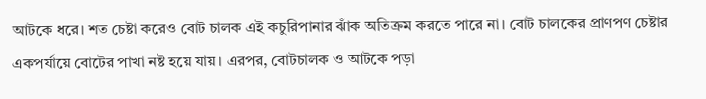আটকে ধরে। শত চেষ্টা করেও বোট চালক এই কচুরিপানার ঝাঁক অতিক্রম করতে পারে না। বোট চালকের প্রাণপণ চেষ্টার একপর্যায়ে বোটের পাখা নষ্ট হয়ে যায়। এরপর, বোটচালক ও আটকে পড়া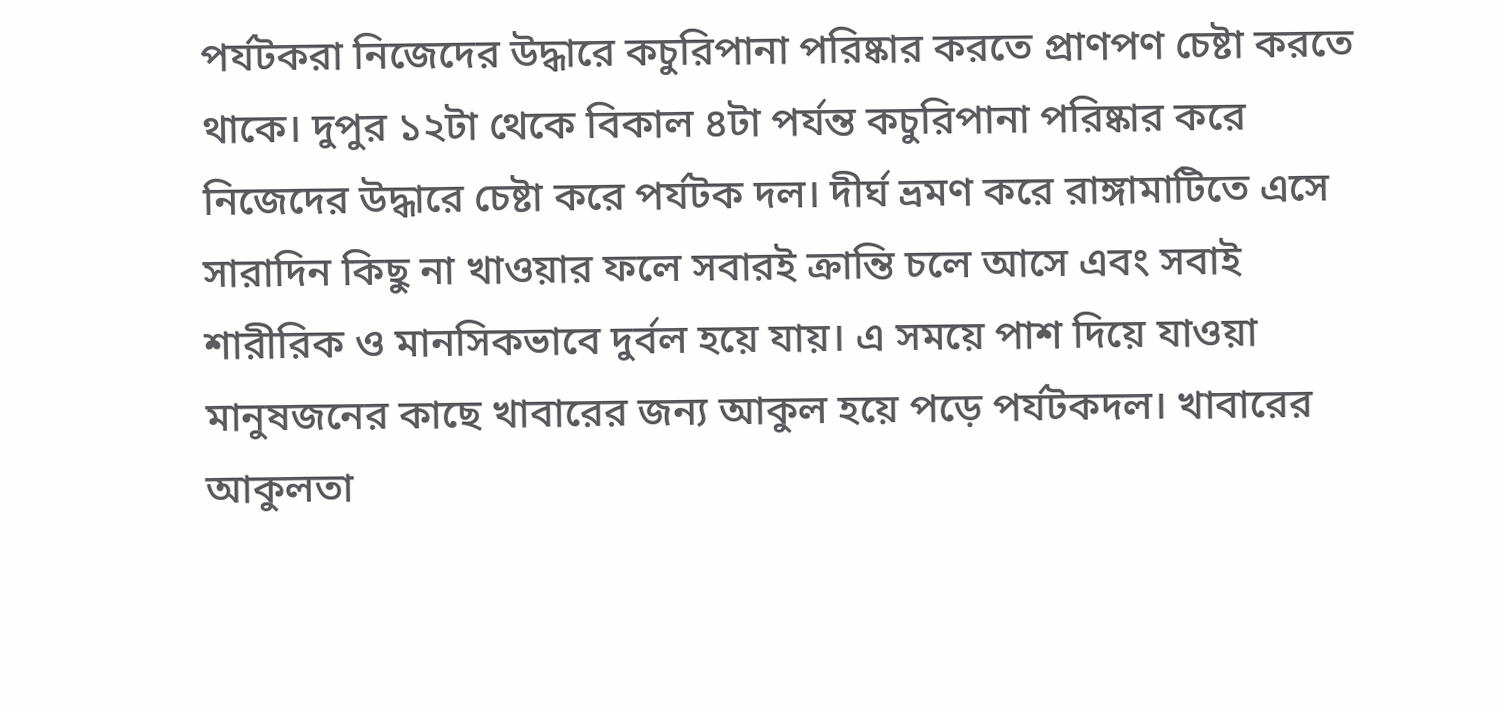পর্যটকরা নিজেদের উদ্ধারে কচুরিপানা পরিষ্কার করতে প্রাণপণ চেষ্টা করতে থাকে। দুপুর ১২টা থেকে বিকাল ৪টা পর্যন্ত কচুরিপানা পরিষ্কার করে নিজেদের উদ্ধারে চেষ্টা করে পর্যটক দল। দীর্ঘ ভ্রমণ করে রাঙ্গামাটিতে এসে সারাদিন কিছু না খাওয়ার ফলে সবারই ক্রান্তি চলে আসে এবং সবাই শারীরিক ও মানসিকভাবে দুর্বল হয়ে যায়। এ সময়ে পাশ দিয়ে যাওয়া মানুষজনের কাছে খাবারের জন্য আকুল হয়ে পড়ে পর্যটকদল। খাবারের আকুলতা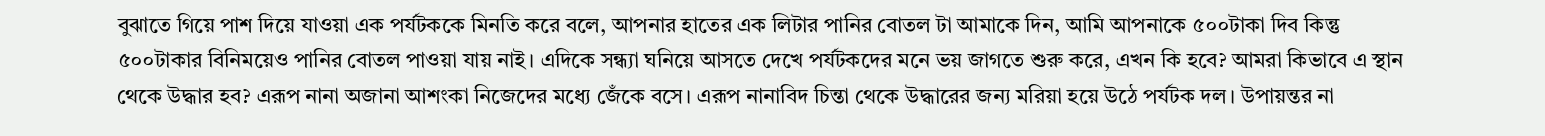বুঝাতে গিয়ে পাশ দিয়ে যাওয়া এক পর্যটককে মিনতি করে বলে, আপনার হাতের এক লিটার পানির বোতল টা আমাকে দিন, আমি আপনাকে ৫০০টাকা দিব কিন্তু ৫০০টাকার বিনিময়েও পানির বোতল পাওয়া যায় নাই। এদিকে সন্ধ্যা ঘনিয়ে আসতে দেখে পর্যটকদের মনে ভয় জাগতে শুরু করে, এখন কি হবে? আমরা কিভাবে এ স্থান থেকে উদ্ধার হব? এরূপ নানা অজানা আশংকা নিজেদের মধ্যে জেঁকে বসে। এরূপ নানাবিদ চিন্তা থেকে উদ্ধারের জন্য মরিয়া হয়ে উঠে পর্যটক দল। উপায়ন্তর না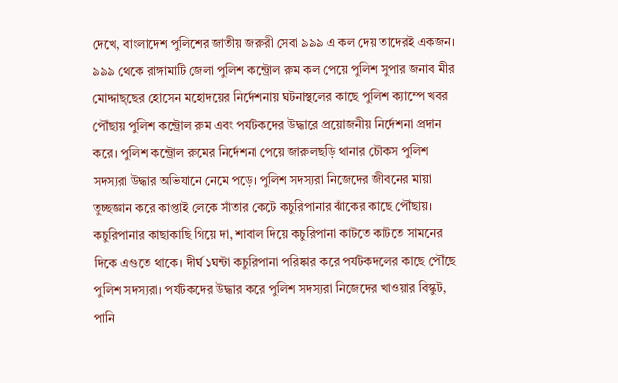দেখে, বাংলাদেশ পুলিশের জাতীয় জরুরী সেবা ৯৯৯ এ কল দেয় তাদেরই একজন। ৯৯৯ থেকে রাঙ্গামাটি জেলা পুলিশ কন্ট্রোল রুম কল পেয়ে পুলিশ সুপার জনাব মীর মোদ্দাছ্ছের হোসেন মহোদয়ের নির্দেশনায় ঘটনাস্থলের কাছে পুলিশ ক্যাম্পে খবর পৌঁছায় পুলিশ কন্ট্রোল রুম এবং পর্যটকদের উদ্ধারে প্রয়োজনীয় নির্দেশনা প্রদান করে। পুলিশ কন্ট্রোল রুমের নির্দেশনা পেয়ে জারুলছড়ি থানার চৌকস পুলিশ সদস্যরা উদ্ধার অভিযানে নেমে পড়ে। পুলিশ সদস্যরা নিজেদের জীবনের মায়া তুচ্ছজ্ঞান করে কাপ্তাই লেকে সাঁতার কেটে কচুরিপানার ঝাঁকের কাছে পৌঁছায়। কচুরিপানার কাছাকাছি গিয়ে দা, শাবাল দিয়ে কচুরিপানা কাটতে কাটতে সামনের দিকে এগুতে থাকে। দীর্ঘ ১ঘন্টা কচুরিপানা পরিষ্কার করে পর্যটকদলের কাছে পৌঁছে পুলিশ সদস্যরা। পর্যটকদের উদ্ধার করে পুলিশ সদস্যরা নিজেদের খাওয়ার বিস্কুট, পানি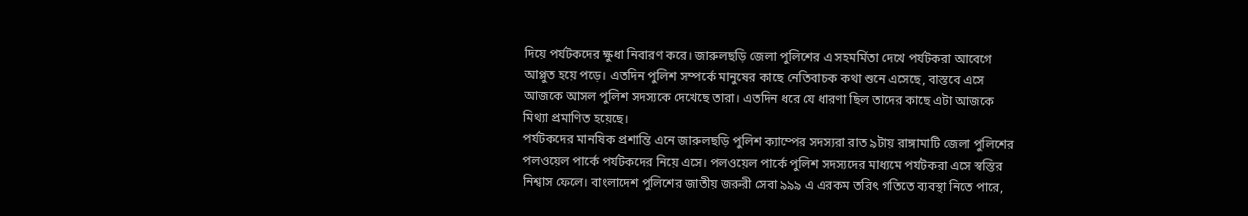দিয়ে পর্যটকদের ক্ষুধা নিবারণ করে। জারুলছড়ি জেলা পুলিশের এ সহমর্মিতা দেখে পর্যটকরা আবেগে আপ্লুত হয়ে পড়ে। এতদিন পুলিশ সম্পর্কে মানুষের কাছে নেতিবাচক কথা শুনে এসেছে, বাস্তবে এসে আজকে আসল পুলিশ সদস্যকে দেখেছে তারা। এতদিন ধরে যে ধারণা ছিল তাদের কাছে এটা আজকে মিথ্যা প্রমাণিত হয়েছে।
পর্যটকদের মানষিক প্রশান্তি এনে জারুলছড়ি পুলিশ ক্যাম্পের সদস্যরা রাত ৯টায় রাঙ্গামাটি জেলা পুলিশের পলওয়েল পার্কে পর্যটকদের নিয়ে এসে। পলওয়েল পার্কে পুলিশ সদস্যদের মাধ্যমে পর্যটকরা এসে স্বস্তির নিশ্বাস ফেলে। বাংলাদেশ পুলিশের জাতীয় জরুরী সেবা ৯৯৯ এ এরকম তরিৎ গতিতে ব্যবস্থা নিতে পারে,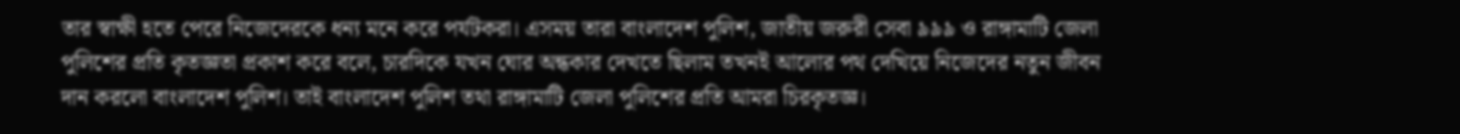তার স্বাক্ষী হতে পেরে নিজেদেরকে ধন্য মনে করে পর্যটকরা। এসময় তারা বাংলাদেশ পুলিশ, জাতীয় জরুরী সেবা ৯৯৯ ও রাঙ্গামাটি জেলা পুলিশের প্রতি কৃতজ্ঞতা প্রকাশ করে বলে, চারদিকে যখন ঘোর অন্ধকার দেখতে ছিলাম তখনই আলোর পথ দেখিয়ে নিজেদের নতুন জীবন দান করলো বাংলাদেশ পুলিশ। তাই বাংলাদেশ পুলিশ তথা রাঙ্গামাটি জেলা পুলিশের প্রতি আমরা চিরকৃতজ্ঞ।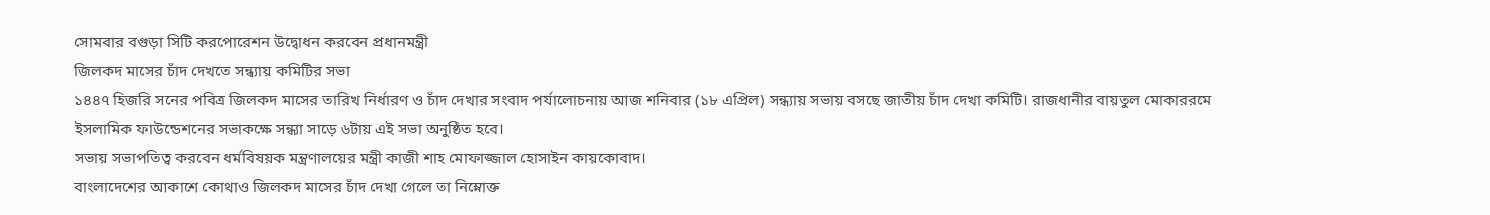সোমবার বগুড়া সিটি করপোরেশন উদ্বোধন করবেন প্রধানমন্ত্রী
জিলকদ মাসের চাঁদ দেখতে সন্ধ্যায় কমিটির সভা
১৪৪৭ হিজরি সনের পবিত্র জিলকদ মাসের তারিখ নির্ধারণ ও চাঁদ দেখার সংবাদ পর্যালোচনায় আজ শনিবার (১৮ এপ্রিল) সন্ধ্যায় সভায় বসছে জাতীয় চাঁদ দেখা কমিটি। রাজধানীর বায়তুল মোকাররমে ইসলামিক ফাউন্ডেশনের সভাকক্ষে সন্ধ্যা সাড়ে ৬টায় এই সভা অনুষ্ঠিত হবে।
সভায় সভাপতিত্ব করবেন ধর্মবিষয়ক মন্ত্রণালয়ের মন্ত্রী কাজী শাহ মোফাজ্জাল হোসাইন কায়কোবাদ।
বাংলাদেশের আকাশে কোথাও জিলকদ মাসের চাঁদ দেখা গেলে তা নিম্নোক্ত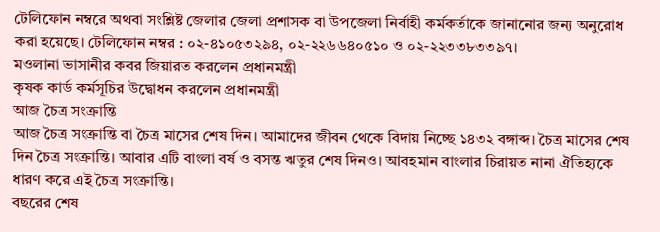টেলিফোন নম্বরে অথবা সংশ্লিষ্ট জেলার জেলা প্রশাসক বা উপজেলা নির্বাহী কর্মকর্তাকে জানানোর জন্য অনুরোধ করা হয়েছে। টেলিফোন নম্বর : ০২-৪১০৫৩২৯৪, ০২-২২৬৬৪০৫১০ ও ০২-২২৩৩৮৩৩৯৭।
মওলানা ভাসানীর কবর জিয়ারত করলেন প্রধানমন্ত্রী
কৃষক কার্ড কর্মসূচির উদ্বোধন করলেন প্রধানমন্ত্রী
আজ চৈত্র সংক্রান্তি
আজ চৈত্র সংক্রান্তি বা চৈত্র মাসের শেষ দিন। আমাদের জীবন থেকে বিদায় নিচ্ছে ১৪৩২ বঙ্গাব্দ। চৈত্র মাসের শেষ দিন চৈত্র সংক্রান্তি। আবার এটি বাংলা বর্ষ ও বসন্ত ঋতুর শেষ দিনও। আবহমান বাংলার চিরায়ত নানা ঐতিহ্যকে ধারণ করে এই চৈত্র সংক্রান্তি।
বছরের শেষ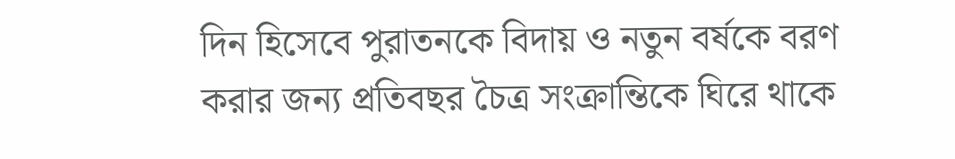দিন হিসেবে পুরাতনকে বিদায় ও নতুন বর্ষকে বরণ করার জন্য প্রতিবছর চৈত্র সংক্রান্তিকে ঘিরে থাকে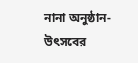নানা অনুষ্ঠান-উৎসবের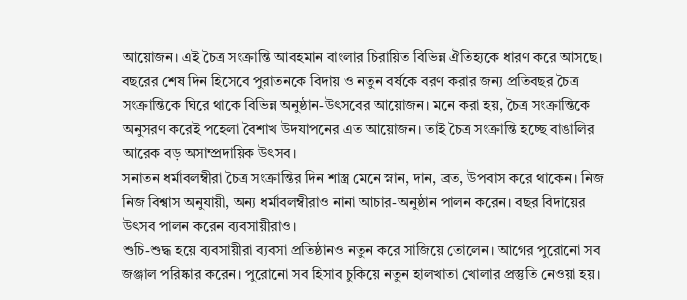আয়োজন। এই চৈত্র সংক্রান্তি আবহমান বাংলার চিরায়িত বিভিন্ন ঐতিহ্যকে ধারণ করে আসছে। বছরের শেষ দিন হিসেবে পুরাতনকে বিদায় ও নতুন বর্ষকে বরণ করার জন্য প্রতিবছর চৈত্র সংক্রান্তিকে ঘিরে থাকে বিভিন্ন অনুষ্ঠান-উৎসবের আয়োজন। মনে করা হয়, চৈত্র সংক্রান্তিকে অনুসরণ করেই পহেলা বৈশাখ উদযাপনের এত আয়োজন। তাই চৈত্র সংক্রান্তি হচ্ছে বাঙালির আরেক বড় অসাম্প্রদায়িক উৎসব।
সনাতন ধর্মাবলম্বীরা চৈত্র সংক্রান্তির দিন শাস্ত্র মেনে স্নান, দান, ব্রত, উপবাস করে থাকেন। নিজ নিজ বিশ্বাস অনুযায়ী, অন্য ধর্মাবলম্বীরাও নানা আচার-অনুষ্ঠান পালন করেন। বছর বিদায়ের উৎসব পালন করেন ব্যবসায়ীরাও।
শুচি-শুদ্ধ হয়ে ব্যবসায়ীরা ব্যবসা প্রতিষ্ঠানও নতুন করে সাজিয়ে তোলেন। আগের পুরোনো সব জঞ্জাল পরিষ্কার করেন। পুরোনো সব হিসাব চুকিয়ে নতুন হালখাতা খোলার প্রস্তুতি নেওয়া হয়।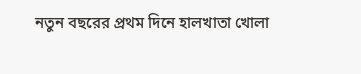নতুন বছরের প্রথম দিনে হালখাতা খোলা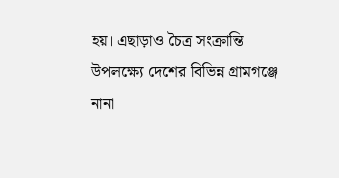হয়। এছাড়াও চৈত্র সংক্রান্তি উপলক্ষ্যে দেশের বিভিন্ন গ্রামগঞ্জে নানা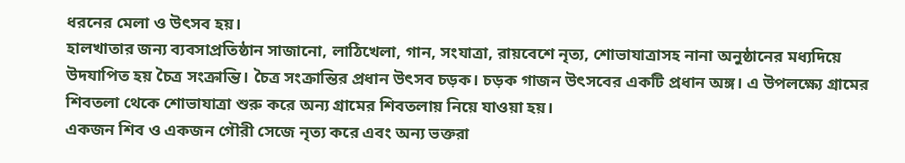ধরনের মেলা ও উৎসব হয়।
হালখাতার জন্য ব্যবসাপ্রতিষ্ঠান সাজানো, লাঠিখেলা, গান, সংযাত্রা, রায়বেশে নৃত্য, শোভাযাত্রাসহ নানা অনুষ্ঠানের মধ্যদিয়ে উদযাপিত হয় চৈত্র সংক্রান্তি। চৈত্র সংক্রান্তির প্রধান উৎসব চড়ক। চড়ক গাজন উৎসবের একটি প্রধান অঙ্গ। এ উপলক্ষ্যে গ্রামের শিবতলা থেকে শোভাযাত্রা শুরু করে অন্য গ্রামের শিবতলায় নিয়ে যাওয়া হয়।
একজন শিব ও একজন গৌরী সেজে নৃত্য করে এবং অন্য ভক্তরা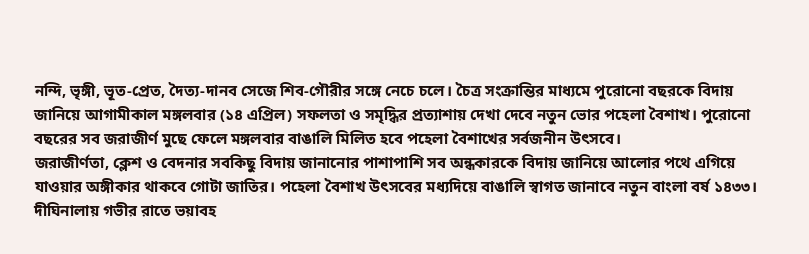নন্দি, ভৃঙ্গী, ভূত-প্রেত, দৈত্য-দানব সেজে শিব-গৌরীর সঙ্গে নেচে চলে। চৈত্র সংক্রান্তির মাধ্যমে পুরোনো বছরকে বিদায় জানিয়ে আগামীকাল মঙ্গলবার (১৪ এপ্রিল) সফলতা ও সমৃদ্ধির প্রত্যাশায় দেখা দেবে নতুন ভোর পহেলা বৈশাখ। পুরোনো বছরের সব জরাজীর্ণ মুছে ফেলে মঙ্গলবার বাঙালি মিলিত হবে পহেলা বৈশাখের সর্বজনীন উৎসবে।
জরাজীর্ণতা, ক্লেশ ও বেদনার সবকিছু বিদায় জানানোর পাশাপাশি সব অন্ধকারকে বিদায় জানিয়ে আলোর পথে এগিয়ে যাওয়ার অঙ্গীকার থাকবে গোটা জাতির। পহেলা বৈশাখ উৎসবের মধ্যদিয়ে বাঙালি স্বাগত জানাবে নতুন বাংলা বর্ষ ১৪৩৩।
দীঘিনালায় গভীর রাতে ভয়াবহ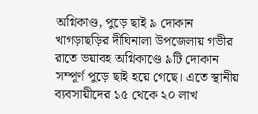অগ্নিকাণ্ড, পুড়ে ছাই ৯ দোকান
খাগড়াছড়ির দীঘিনালা উপজেলায় গভীর রাতে ভয়াবহ অগ্নিকাণ্ডে ৯টি দোকান সম্পূর্ণ পুড়ে ছাই হয়ে গেছে। এতে স্থানীয় ব্যবসায়ীদের ১৫ থেকে ২০ লাখ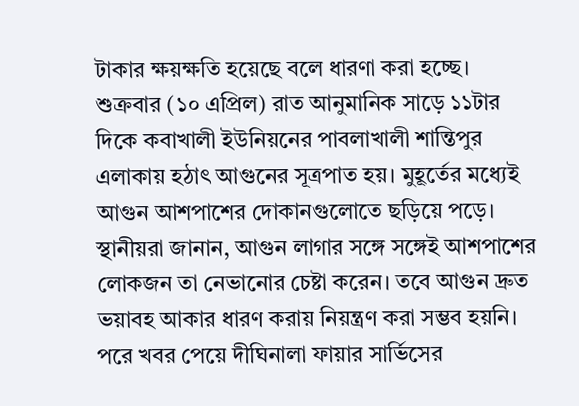টাকার ক্ষয়ক্ষতি হয়েছে বলে ধারণা করা হচ্ছে।
শুক্রবার (১০ এপ্রিল) রাত আনুমানিক সাড়ে ১১টার দিকে কবাখালী ইউনিয়নের পাবলাখালী শান্তিপুর এলাকায় হঠাৎ আগুনের সূত্রপাত হয়। মুহূর্তের মধ্যেই আগুন আশপাশের দোকানগুলোতে ছড়িয়ে পড়ে।
স্থানীয়রা জানান, আগুন লাগার সঙ্গে সঙ্গেই আশপাশের লোকজন তা নেভানোর চেষ্টা করেন। তবে আগুন দ্রুত ভয়াবহ আকার ধারণ করায় নিয়ন্ত্রণ করা সম্ভব হয়নি। পরে খবর পেয়ে দীঘিনালা ফায়ার সার্ভিসের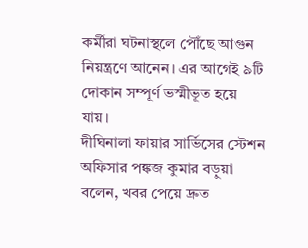কর্মীরা ঘটনাস্থলে পৌঁছে আগুন নিয়ন্ত্রণে আনেন। এর আগেই ৯টি দোকান সম্পূর্ণ ভস্মীভূত হয়ে যায়।
দীঘিনালা ফায়ার সার্ভিসের স্টেশন অফিসার পঙ্কজ কুমার বড়ুয়া বলেন, খবর পেয়ে দ্রুত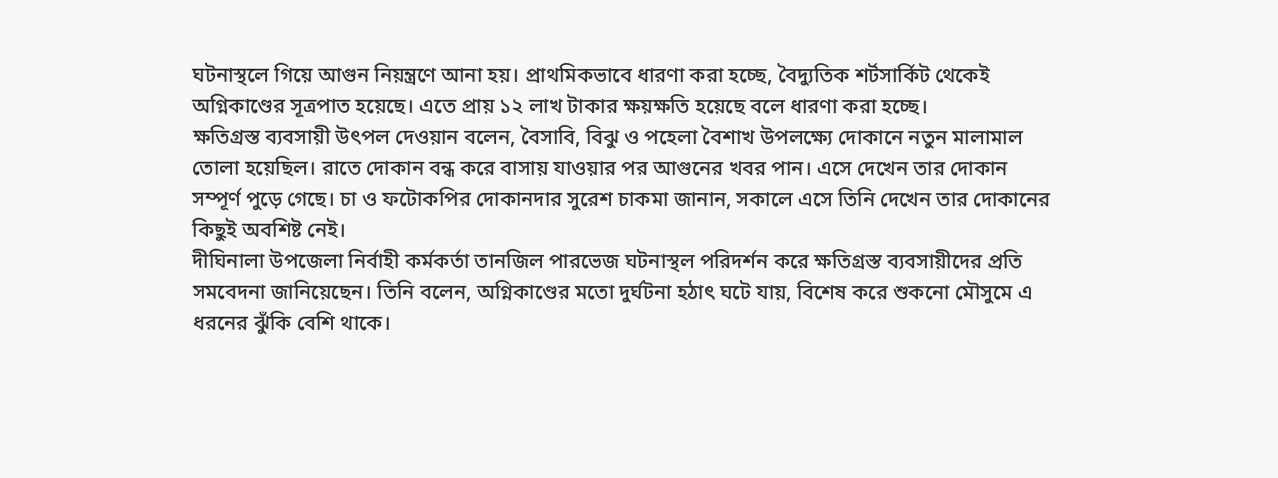ঘটনাস্থলে গিয়ে আগুন নিয়ন্ত্রণে আনা হয়। প্রাথমিকভাবে ধারণা করা হচ্ছে, বৈদ্যুতিক শর্টসার্কিট থেকেই অগ্নিকাণ্ডের সূত্রপাত হয়েছে। এতে প্রায় ১২ লাখ টাকার ক্ষয়ক্ষতি হয়েছে বলে ধারণা করা হচ্ছে।
ক্ষতিগ্রস্ত ব্যবসায়ী উৎপল দেওয়ান বলেন, বৈসাবি, বিঝু ও পহেলা বৈশাখ উপলক্ষ্যে দোকানে নতুন মালামাল তোলা হয়েছিল। রাতে দোকান বন্ধ করে বাসায় যাওয়ার পর আগুনের খবর পান। এসে দেখেন তার দোকান সম্পূর্ণ পুড়ে গেছে। চা ও ফটোকপির দোকানদার সুরেশ চাকমা জানান, সকালে এসে তিনি দেখেন তার দোকানের কিছুই অবশিষ্ট নেই।
দীঘিনালা উপজেলা নির্বাহী কর্মকর্তা তানজিল পারভেজ ঘটনাস্থল পরিদর্শন করে ক্ষতিগ্রস্ত ব্যবসায়ীদের প্রতি সমবেদনা জানিয়েছেন। তিনি বলেন, অগ্নিকাণ্ডের মতো দুর্ঘটনা হঠাৎ ঘটে যায়, বিশেষ করে শুকনো মৌসুমে এ ধরনের ঝুঁকি বেশি থাকে।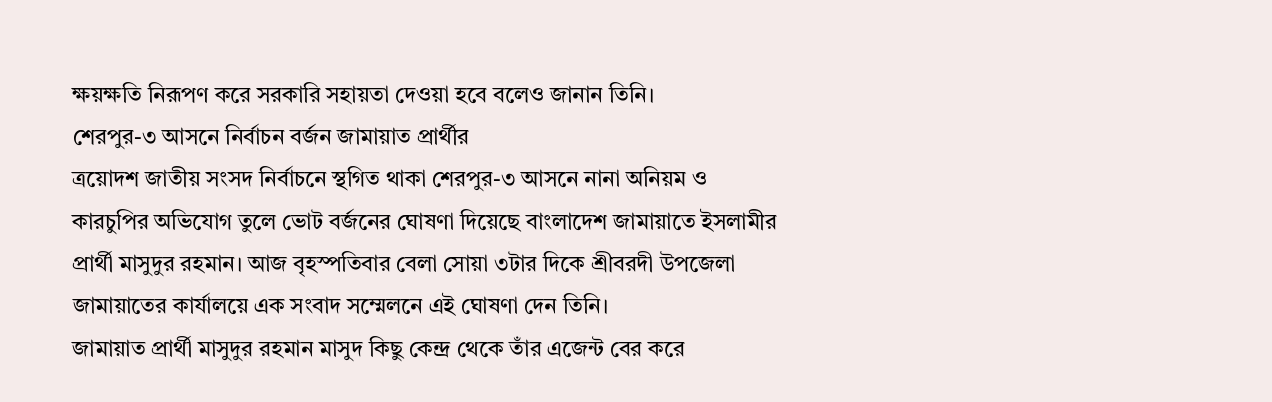ক্ষয়ক্ষতি নিরূপণ করে সরকারি সহায়তা দেওয়া হবে বলেও জানান তিনি।
শেরপুর-৩ আসনে নির্বাচন বর্জন জামায়াত প্রার্থীর
ত্রয়োদশ জাতীয় সংসদ নির্বাচনে স্থগিত থাকা শেরপুর-৩ আসনে নানা অনিয়ম ও কারচুপির অভিযোগ তুলে ভোট বর্জনের ঘোষণা দিয়েছে বাংলাদেশ জামায়াতে ইসলামীর প্রার্থী মাসুদুর রহমান। আজ বৃহস্পতিবার বেলা সোয়া ৩টার দিকে শ্রীবরদী উপজেলা জামায়াতের কার্যালয়ে এক সংবাদ সম্মেলনে এই ঘোষণা দেন তিনি।
জামায়াত প্রার্থী মাসুদুর রহমান মাসুদ কিছু কেন্দ্র থেকে তাঁর এজেন্ট বের করে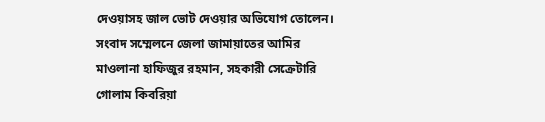দেওয়াসহ জাল ভোট দেওয়ার অভিযোগ তোলেন।
সংবাদ সম্মেলনে জেলা জামায়াতের আমির মাওলানা হাফিজুর রহমান, সহকারী সেক্রেটারি গোলাম কিবরিয়া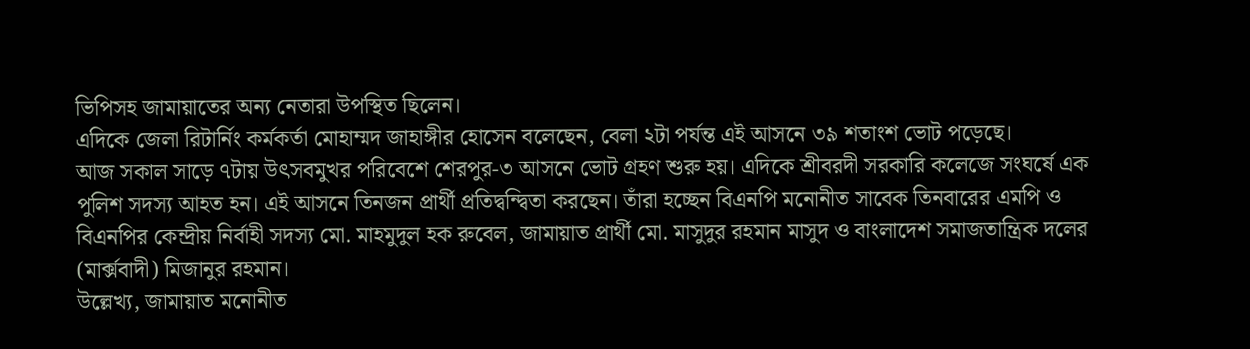ভিপিসহ জামায়াতের অন্য নেতারা উপস্থিত ছিলেন।
এদিকে জেলা রিটার্নিং কর্মকর্তা মোহাম্মদ জাহাঙ্গীর হোসেন বলেছেন, বেলা ২টা পর্যন্ত এই আসনে ৩৯ শতাংশ ভোট পড়েছে।
আজ সকাল সাড়ে ৭টায় উৎসবমুখর পরিবেশে শেরপুর-৩ আসনে ভোট গ্রহণ শুরু হয়। এদিকে শ্রীবরদী সরকারি কলেজে সংঘর্ষে এক পুলিশ সদস্য আহত হন। এই আসনে তিনজন প্রার্থী প্রতিদ্বন্দ্বিতা করছেন। তাঁরা হচ্ছেন বিএনপি মনোনীত সাবেক তিনবারের এমপি ও বিএনপির কেন্দ্রীয় নির্বাহী সদস্য মো. মাহমুদুল হক রুবেল, জামায়াত প্রার্থী মো. মাসুদুর রহমান মাসুদ ও বাংলাদেশ সমাজতান্ত্রিক দলের (মার্ক্সবাদী) মিজানুর রহমান।
উল্লেখ্য, জামায়াত মনোনীত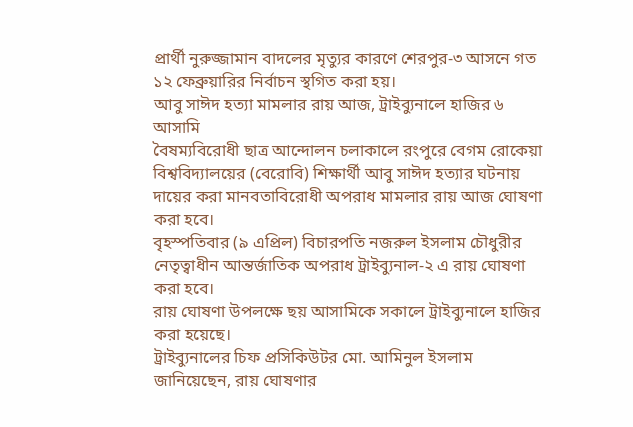প্রার্থী নুরুজ্জামান বাদলের মৃত্যুর কারণে শেরপুর-৩ আসনে গত ১২ ফেব্রুয়ারির নির্বাচন স্থগিত করা হয়।
আবু সাঈদ হত্যা মামলার রায় আজ, ট্রাইব্যুনালে হাজির ৬ আসামি
বৈষম্যবিরোধী ছাত্র আন্দোলন চলাকালে রংপুরে বেগম রোকেয়া বিশ্ববিদ্যালয়ের (বেরোবি) শিক্ষার্থী আবু সাঈদ হত্যার ঘটনায় দায়ের করা মানবতাবিরোধী অপরাধ মামলার রায় আজ ঘোষণা করা হবে।
বৃহস্পতিবার (৯ এপ্রিল) বিচারপতি নজরুল ইসলাম চৌধুরীর নেতৃত্বাধীন আন্তর্জাতিক অপরাধ ট্রাইব্যুনাল-২ এ রায় ঘোষণা করা হবে।
রায় ঘোষণা উপলক্ষে ছয় আসামিকে সকালে ট্রাইব্যুনালে হাজির করা হয়েছে।
ট্রাইব্যুনালের চিফ প্রসিকিউটর মো. আমিনুল ইসলাম জানিয়েছেন, রায় ঘোষণার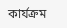কার্যক্রম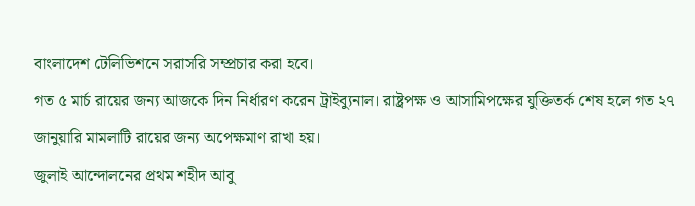বাংলাদেশ টেলিভিশনে সরাসরি সম্প্রচার করা হবে।
গত ৫ মার্চ রায়ের জন্য আজকে দিন নির্ধারণ করেন ট্রাইব্যুনাল। রাষ্ট্রপক্ষ ও আসামিপক্ষের যুক্তিতর্ক শেষ হলে গত ২৭ জানুয়ারি মামলাটি রায়ের জন্য অপেক্ষমাণ রাখা হয়।
জুলাই আন্দোলনের প্রথম শহীদ আবু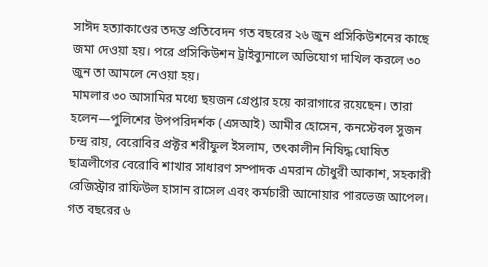সাঈদ হত্যাকাণ্ডের তদন্ত প্রতিবেদন গত বছরের ২৬ জুন প্রসিকিউশনের কাছে জমা দেওয়া হয়। পরে প্রসিকিউশন ট্রাইব্যুনালে অভিযোগ দাখিল করলে ৩০ জুন তা আমলে নেওয়া হয়।
মামলার ৩০ আসামির মধ্যে ছয়জন গ্রেপ্তার হয়ে কারাগারে রয়েছেন। তারা হলেন—পুলিশের উপপরিদর্শক (এসআই) আমীর হোসেন, কনস্টেবল সুজন চন্দ্র রায়, বেরোবির প্রক্টর শরীফুল ইসলাম, তৎকালীন নিষিদ্ধ ঘোষিত ছাত্রলীগের বেরোবি শাখার সাধারণ সম্পাদক এমরান চৌধুরী আকাশ, সহকারী রেজিস্ট্রার রাফিউল হাসান রাসেল এবং কর্মচারী আনোয়ার পারভেজ আপেল।
গত বছরের ৬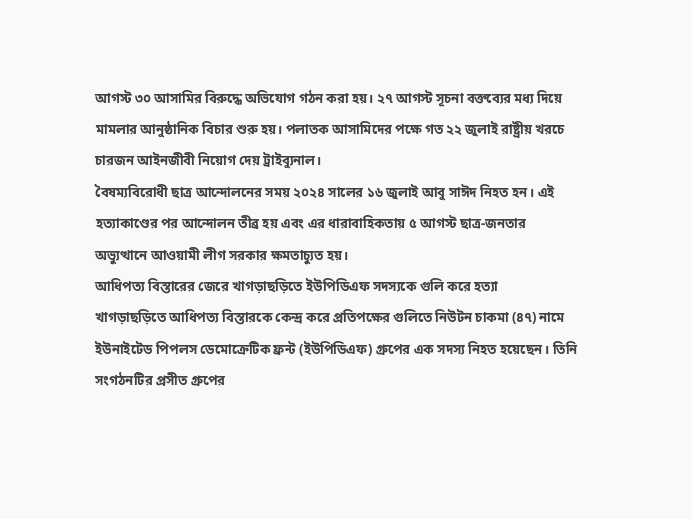আগস্ট ৩০ আসামির বিরুদ্ধে অভিযোগ গঠন করা হয়। ২৭ আগস্ট সূচনা বক্তব্যের মধ্য দিয়ে মামলার আনুষ্ঠানিক বিচার শুরু হয়। পলাতক আসামিদের পক্ষে গত ২২ জুলাই রাষ্ট্রীয় খরচে চারজন আইনজীবী নিয়োগ দেয় ট্রাইব্যুনাল।
বৈষম্যবিরোধী ছাত্র আন্দোলনের সময় ২০২৪ সালের ১৬ জুলাই আবু সাঈদ নিহত হন। এই হত্যাকাণ্ডের পর আন্দোলন তীব্র হয় এবং এর ধারাবাহিকতায় ৫ আগস্ট ছাত্র-জনতার অভ্যুত্থানে আওয়ামী লীগ সরকার ক্ষমতাচ্যুত হয়।
আধিপত্য বিস্তারের জেরে খাগড়াছড়িতে ইউপিডিএফ সদস্যকে গুলি করে হত্যা
খাগড়াছড়িতে আধিপত্য বিস্তারকে কেন্দ্র করে প্রতিপক্ষের গুলিতে নিউটন চাকমা (৪৭) নামে ইউনাইটেড পিপলস ডেমোক্রেটিক ফ্রন্ট (ইউপিডিএফ) গ্রুপের এক সদস্য নিহত হয়েছেন। তিনি সংগঠনটির প্রসীত গ্রুপের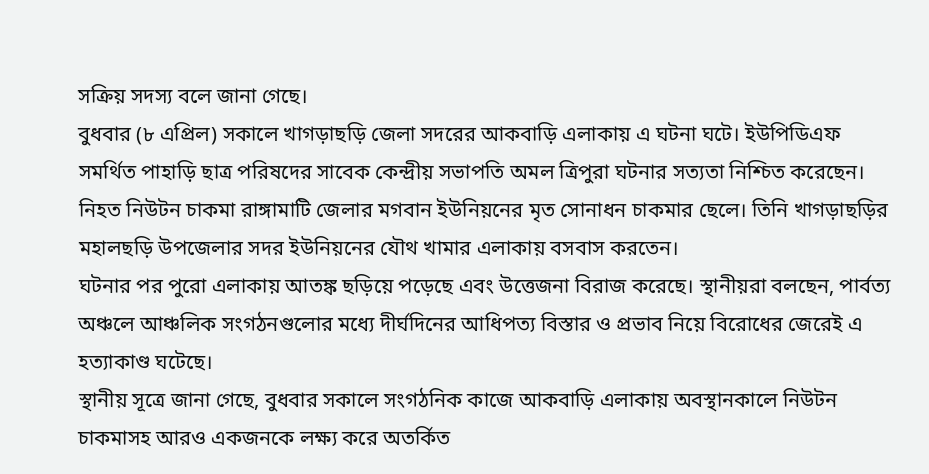সক্রিয় সদস্য বলে জানা গেছে।
বুধবার (৮ এপ্রিল) সকালে খাগড়াছড়ি জেলা সদরের আকবাড়ি এলাকায় এ ঘটনা ঘটে। ইউপিডিএফ সমর্থিত পাহাড়ি ছাত্র পরিষদের সাবেক কেন্দ্রীয় সভাপতি অমল ত্রিপুরা ঘটনার সত্যতা নিশ্চিত করেছেন।
নিহত নিউটন চাকমা রাঙ্গামাটি জেলার মগবান ইউনিয়নের মৃত সোনাধন চাকমার ছেলে। তিনি খাগড়াছড়ির মহালছড়ি উপজেলার সদর ইউনিয়নের যৌথ খামার এলাকায় বসবাস করতেন।
ঘটনার পর পুরো এলাকায় আতঙ্ক ছড়িয়ে পড়েছে এবং উত্তেজনা বিরাজ করেছে। স্থানীয়রা বলছেন, পার্বত্য অঞ্চলে আঞ্চলিক সংগঠনগুলোর মধ্যে দীর্ঘদিনের আধিপত্য বিস্তার ও প্রভাব নিয়ে বিরোধের জেরেই এ হত্যাকাণ্ড ঘটেছে।
স্থানীয় সূত্রে জানা গেছে, বুধবার সকালে সংগঠনিক কাজে আকবাড়ি এলাকায় অবস্থানকালে নিউটন চাকমাসহ আরও একজনকে লক্ষ্য করে অতর্কিত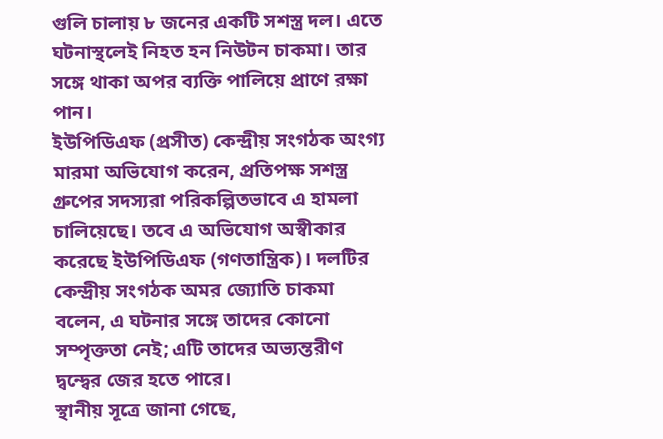গুলি চালায় ৮ জনের একটি সশস্ত্র দল। এতে ঘটনাস্থলেই নিহত হন নিউটন চাকমা। তার সঙ্গে থাকা অপর ব্যক্তি পালিয়ে প্রাণে রক্ষা পান।
ইউপিডিএফ (প্রসীত) কেন্দ্রীয় সংগঠক অংগ্য মারমা অভিযোগ করেন, প্রতিপক্ষ সশস্ত্র গ্রুপের সদস্যরা পরিকল্পিতভাবে এ হামলা চালিয়েছে। তবে এ অভিযোগ অস্বীকার করেছে ইউপিডিএফ (গণতান্ত্রিক)। দলটির কেন্দ্রীয় সংগঠক অমর জ্যোতি চাকমা বলেন, এ ঘটনার সঙ্গে তাদের কোনো সম্পৃক্ততা নেই; এটি তাদের অভ্যন্তরীণ দ্বন্দ্বের জের হতে পারে।
স্থানীয় সূত্রে জানা গেছে,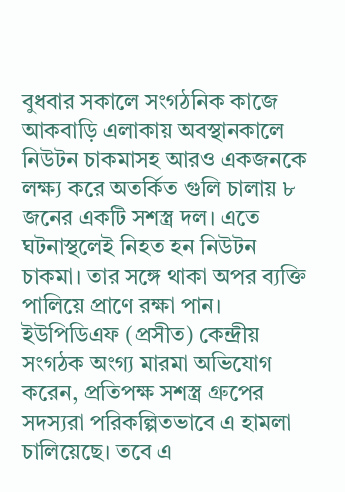বুধবার সকালে সংগঠনিক কাজে আকবাড়ি এলাকায় অবস্থানকালে নিউটন চাকমাসহ আরও একজনকে লক্ষ্য করে অতর্কিত গুলি চালায় ৮ জনের একটি সশস্ত্র দল। এতে ঘটনাস্থলেই নিহত হন নিউটন চাকমা। তার সঙ্গে থাকা অপর ব্যক্তি পালিয়ে প্রাণে রক্ষা পান।
ইউপিডিএফ (প্রসীত) কেন্দ্রীয় সংগঠক অংগ্য মারমা অভিযোগ করেন, প্রতিপক্ষ সশস্ত্র গ্রুপের সদস্যরা পরিকল্পিতভাবে এ হামলা চালিয়েছে। তবে এ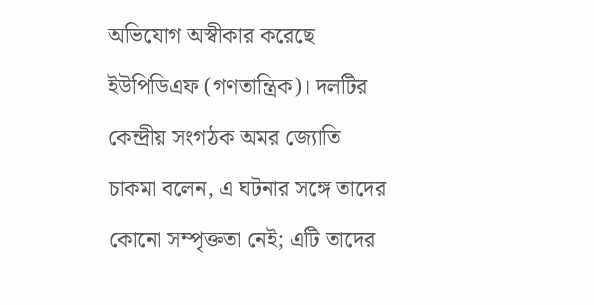অভিযোগ অস্বীকার করেছে ইউপিডিএফ (গণতান্ত্রিক)। দলটির কেন্দ্রীয় সংগঠক অমর জ্যোতি চাকমা বলেন, এ ঘটনার সঙ্গে তাদের কোনো সম্পৃক্ততা নেই; এটি তাদের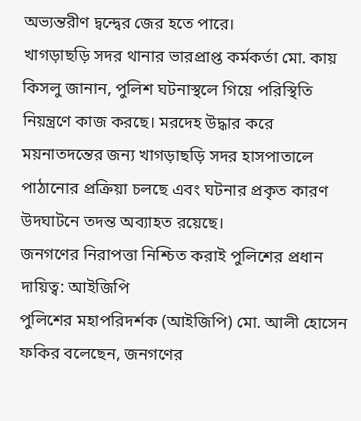অভ্যন্তরীণ দ্বন্দ্বের জের হতে পারে।
খাগড়াছড়ি সদর থানার ভারপ্রাপ্ত কর্মকর্তা মো. কায় কিসলু জানান, পুলিশ ঘটনাস্থলে গিয়ে পরিস্থিতি নিয়ন্ত্রণে কাজ করছে। মরদেহ উদ্ধার করে ময়নাতদন্তের জন্য খাগড়াছড়ি সদর হাসপাতালে পাঠানোর প্রক্রিয়া চলছে এবং ঘটনার প্রকৃত কারণ উদঘাটনে তদন্ত অব্যাহত রয়েছে।
জনগণের নিরাপত্তা নিশ্চিত করাই পুলিশের প্রধান দায়িত্ব: আইজিপি
পুলিশের মহাপরিদর্শক (আইজিপি) মো. আলী হোসেন ফকির বলেছেন, জনগণের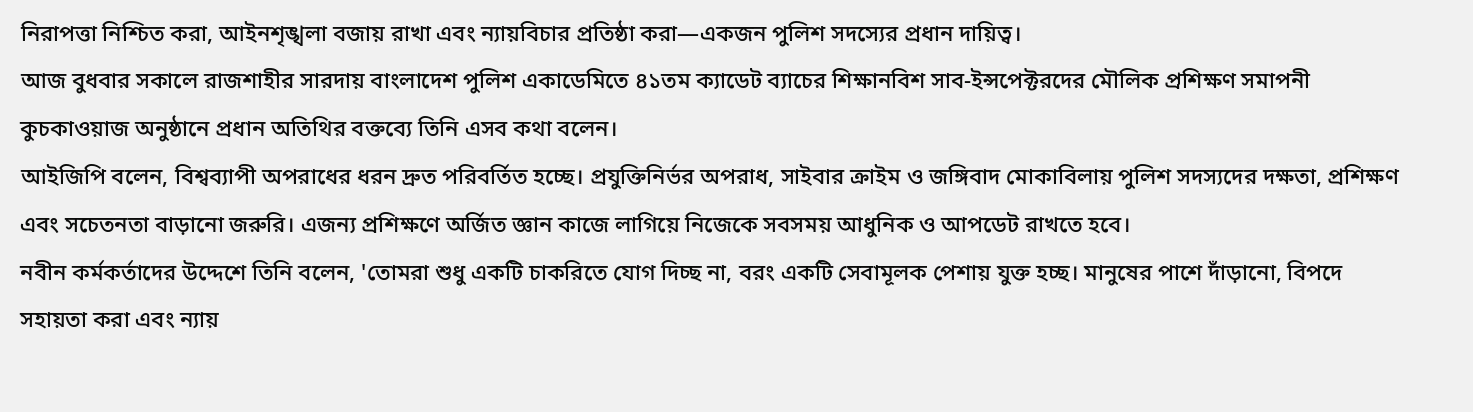নিরাপত্তা নিশ্চিত করা, আইনশৃঙ্খলা বজায় রাখা এবং ন্যায়বিচার প্রতিষ্ঠা করা—একজন পুলিশ সদস্যের প্রধান দায়িত্ব।
আজ বুধবার সকালে রাজশাহীর সারদায় বাংলাদেশ পুলিশ একাডেমিতে ৪১তম ক্যাডেট ব্যাচের শিক্ষানবিশ সাব-ইন্সপেক্টরদের মৌলিক প্রশিক্ষণ সমাপনী কুচকাওয়াজ অনুষ্ঠানে প্রধান অতিথির বক্তব্যে তিনি এসব কথা বলেন।
আইজিপি বলেন, বিশ্বব্যাপী অপরাধের ধরন দ্রুত পরিবর্তিত হচ্ছে। প্রযুক্তিনির্ভর অপরাধ, সাইবার ক্রাইম ও জঙ্গিবাদ মোকাবিলায় পুলিশ সদস্যদের দক্ষতা, প্রশিক্ষণ এবং সচেতনতা বাড়ানো জরুরি। এজন্য প্রশিক্ষণে অর্জিত জ্ঞান কাজে লাগিয়ে নিজেকে সবসময় আধুনিক ও আপডেট রাখতে হবে।
নবীন কর্মকর্তাদের উদ্দেশে তিনি বলেন, 'তোমরা শুধু একটি চাকরিতে যোগ দিচ্ছ না, বরং একটি সেবামূলক পেশায় যুক্ত হচ্ছ। মানুষের পাশে দাঁড়ানো, বিপদে সহায়তা করা এবং ন্যায়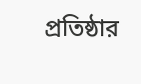প্রতিষ্ঠার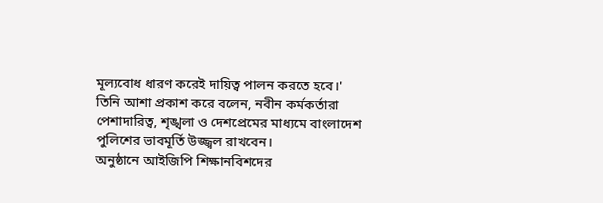মূল্যবোধ ধারণ করেই দায়িত্ব পালন করতে হবে।'
তিনি আশা প্রকাশ করে বলেন, নবীন কর্মকর্তারা পেশাদারিত্ব, শৃঙ্খলা ও দেশপ্রেমের মাধ্যমে বাংলাদেশ পুলিশের ভাবমূর্তি উজ্জ্বল রাখবেন।
অনুষ্ঠানে আইজিপি শিক্ষানবিশদের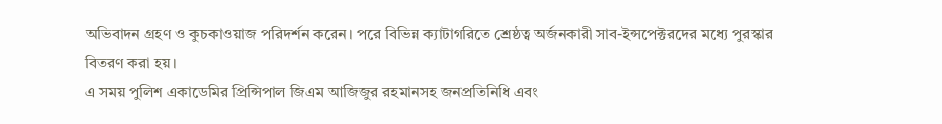অভিবাদন গ্রহণ ও কুচকাওয়াজ পরিদর্শন করেন। পরে বিভিন্ন ক্যাটাগরিতে শ্রেষ্ঠত্ব অর্জনকারী সাব-ইন্সপেক্টরদের মধ্যে পুরস্কার বিতরণ করা হয়।
এ সময় পুলিশ একাডেমির প্রিন্সিপাল জিএম আজিজুর রহমানসহ জনপ্রতিনিধি এবং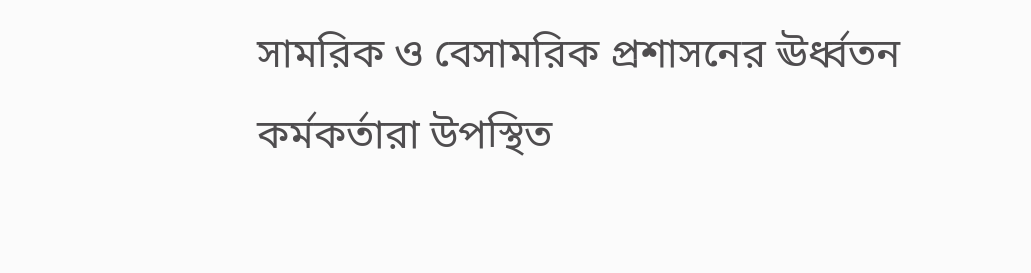সামরিক ও বেসামরিক প্রশাসনের ঊর্ধ্বতন কর্মকর্তারা উপস্থিত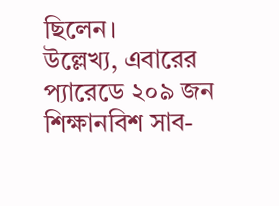ছিলেন।
উল্লেখ্য, এবারের প্যারেডে ২০৯ জন শিক্ষানবিশ সাব-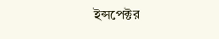ইন্সপেক্টর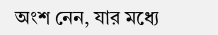অংশ নেন, যার মধ্যে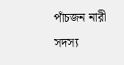পাঁচজন নারী সদস্য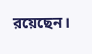রয়েছেন।